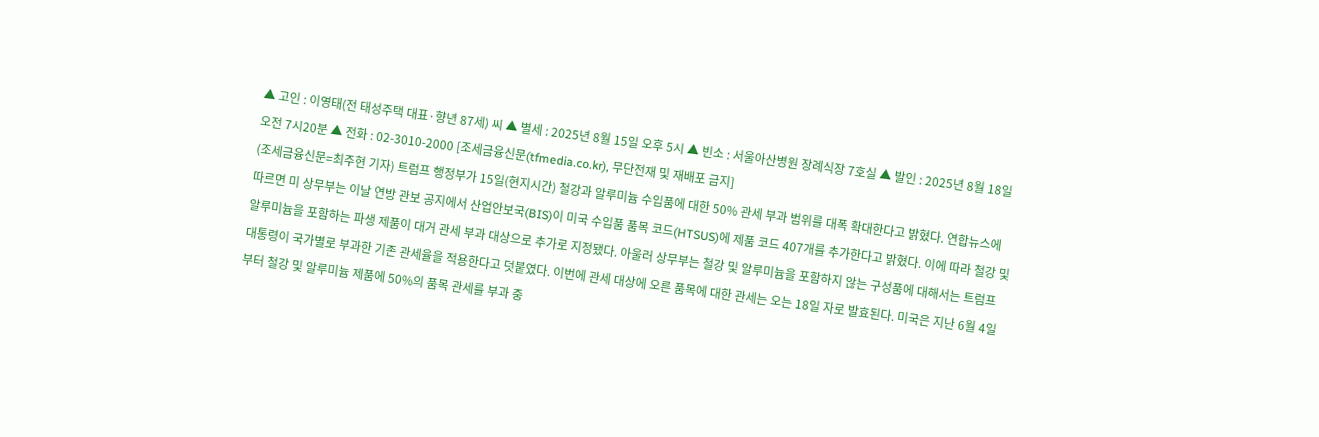▲ 고인 : 이영태(전 태성주택 대표·향년 87세) 씨 ▲ 별세 : 2025년 8월 15일 오후 5시 ▲ 빈소 : 서울아산병원 장례식장 7호실 ▲ 발인 : 2025년 8월 18일 오전 7시20분 ▲ 전화 : 02-3010-2000 [조세금융신문(tfmedia.co.kr), 무단전재 및 재배포 금지]
(조세금융신문=최주현 기자) 트럼프 행정부가 15일(현지시간) 철강과 알루미늄 수입품에 대한 50% 관세 부과 범위를 대폭 확대한다고 밝혔다. 연합뉴스에 따르면 미 상무부는 이날 연방 관보 공지에서 산업안보국(BIS)이 미국 수입품 품목 코드(HTSUS)에 제품 코드 407개를 추가한다고 밝혔다. 이에 따라 철강 및 알루미늄을 포함하는 파생 제품이 대거 관세 부과 대상으로 추가로 지정됐다. 아울러 상무부는 철강 및 알루미늄을 포함하지 않는 구성품에 대해서는 트럼프 대통령이 국가별로 부과한 기존 관세율을 적용한다고 덧붙였다. 이번에 관세 대상에 오른 품목에 대한 관세는 오는 18일 자로 발효된다. 미국은 지난 6월 4일부터 철강 및 알루미늄 제품에 50%의 품목 관세를 부과 중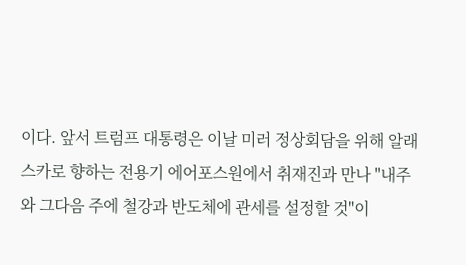이다. 앞서 트럼프 대통령은 이날 미러 정상회담을 위해 알래스카로 향하는 전용기 에어포스원에서 취재진과 만나 "내주와 그다음 주에 철강과 반도체에 관세를 설정할 것"이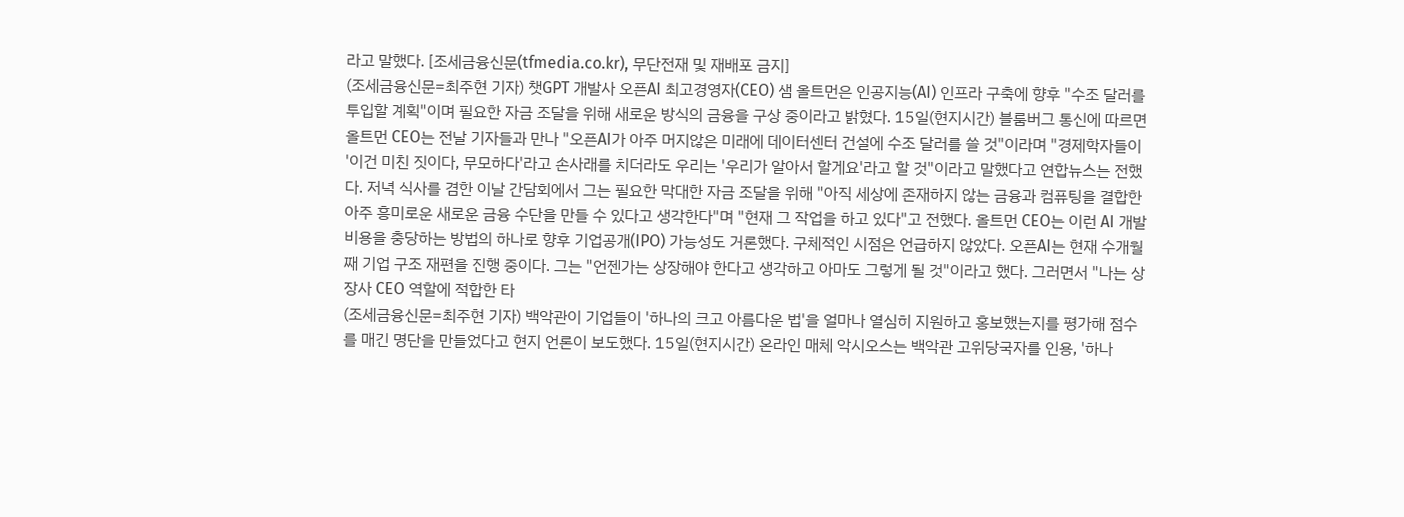라고 말했다. [조세금융신문(tfmedia.co.kr), 무단전재 및 재배포 금지]
(조세금융신문=최주현 기자) 챗GPT 개발사 오픈AI 최고경영자(CEO) 샘 올트먼은 인공지능(AI) 인프라 구축에 향후 "수조 달러를 투입할 계획"이며 필요한 자금 조달을 위해 새로운 방식의 금융을 구상 중이라고 밝혔다. 15일(현지시간) 블룸버그 통신에 따르면 올트먼 CEO는 전날 기자들과 만나 "오픈AI가 아주 머지않은 미래에 데이터센터 건설에 수조 달러를 쓸 것"이라며 "경제학자들이 '이건 미친 짓이다, 무모하다'라고 손사래를 치더라도 우리는 '우리가 알아서 할게요'라고 할 것"이라고 말했다고 연합뉴스는 전했다. 저녁 식사를 겸한 이날 간담회에서 그는 필요한 막대한 자금 조달을 위해 "아직 세상에 존재하지 않는 금융과 컴퓨팅을 결합한 아주 흥미로운 새로운 금융 수단을 만들 수 있다고 생각한다"며 "현재 그 작업을 하고 있다"고 전했다. 올트먼 CEO는 이런 AI 개발 비용을 충당하는 방법의 하나로 향후 기업공개(IPO) 가능성도 거론했다. 구체적인 시점은 언급하지 않았다. 오픈AI는 현재 수개월째 기업 구조 재편을 진행 중이다. 그는 "언젠가는 상장해야 한다고 생각하고 아마도 그렇게 될 것"이라고 했다. 그러면서 "나는 상장사 CEO 역할에 적합한 타
(조세금융신문=최주현 기자) 백악관이 기업들이 '하나의 크고 아름다운 법'을 얼마나 열심히 지원하고 홍보했는지를 평가해 점수를 매긴 명단을 만들었다고 현지 언론이 보도했다. 15일(현지시간) 온라인 매체 악시오스는 백악관 고위당국자를 인용, '하나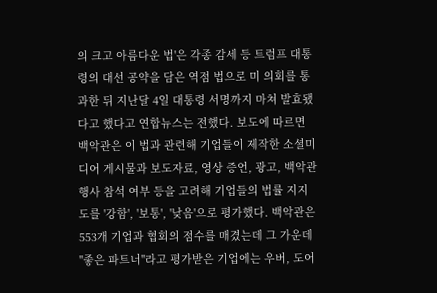의 크고 아름다운 법'은 각종 감세 등 트럼프 대통령의 대선 공약을 담은 역점 법으로 미 의회를 통과한 뒤 지난달 4일 대통령 서명까지 마쳐 발효됐다고 했다고 연합뉴스는 전했다. 보도에 따르면 백악관은 이 법과 관련해 기업들이 제작한 소셜미디어 게시물과 보도자료, 영상 증언, 광고, 백악관 행사 참석 여부 등을 고려해 기업들의 법률 지지도를 '강함', '보통', '낮음'으로 평가했다. 백악관은 553개 기업과 협회의 점수를 매겼는데 그 가운데 "좋은 파트너"라고 평가받은 기업에는 우버, 도어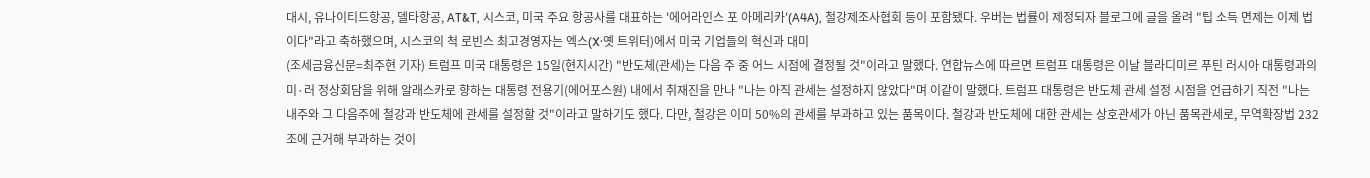대시, 유나이티드항공, 델타항공, AT&T, 시스코, 미국 주요 항공사를 대표하는 '에어라인스 포 아메리카'(A4A), 철강제조사협회 등이 포함됐다. 우버는 법률이 제정되자 블로그에 글을 올려 "팁 소득 면제는 이제 법이다"라고 축하했으며, 시스코의 척 로빈스 최고경영자는 엑스(X·옛 트위터)에서 미국 기업들의 혁신과 대미
(조세금융신문=최주현 기자) 트럼프 미국 대통령은 15일(현지시간) "반도체(관세)는 다음 주 중 어느 시점에 결정될 것"이라고 말했다. 연합뉴스에 따르면 트럼프 대통령은 이날 블라디미르 푸틴 러시아 대통령과의 미·러 정상회담을 위해 알래스카로 향하는 대통령 전용기(에어포스원) 내에서 취재진을 만나 "나는 아직 관세는 설정하지 않았다"며 이같이 말했다. 트럼프 대통령은 반도체 관세 설정 시점을 언급하기 직전 "나는 내주와 그 다음주에 철강과 반도체에 관세를 설정할 것"이라고 말하기도 했다. 다만, 철강은 이미 50%의 관세를 부과하고 있는 품목이다. 철강과 반도체에 대한 관세는 상호관세가 아닌 품목관세로, 무역확장법 232조에 근거해 부과하는 것이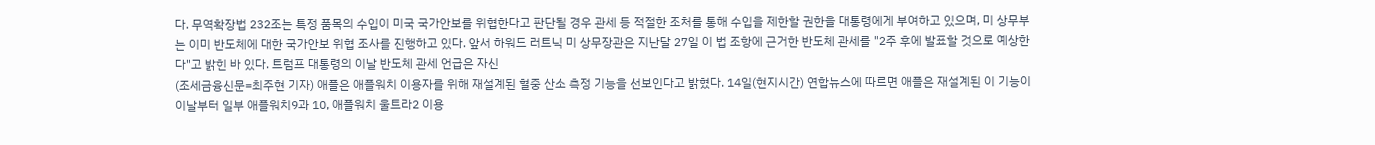다. 무역확장법 232조는 특정 품목의 수입이 미국 국가안보를 위협한다고 판단될 경우 관세 등 적절한 조처를 통해 수입을 제한할 권한을 대통령에게 부여하고 있으며, 미 상무부는 이미 반도체에 대한 국가안보 위협 조사를 진행하고 있다. 앞서 하워드 러트닉 미 상무장관은 지난달 27일 이 법 조항에 근거한 반도체 관세를 "2주 후에 발표할 것으로 예상한다"고 밝힌 바 있다. 트럼프 대통령의 이날 반도체 관세 언급은 자신
(조세금융신문=최주현 기자) 애플은 애플워치 이용자를 위해 재설계된 혈중 산소 측정 기능을 선보인다고 밝혔다. 14일(현지시간) 연합뉴스에 따르면 애플은 재설계된 이 기능이 이날부터 일부 애플워치9과 10, 애플워치 울트라2 이용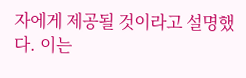자에게 제공될 것이라고 설명했다. 이는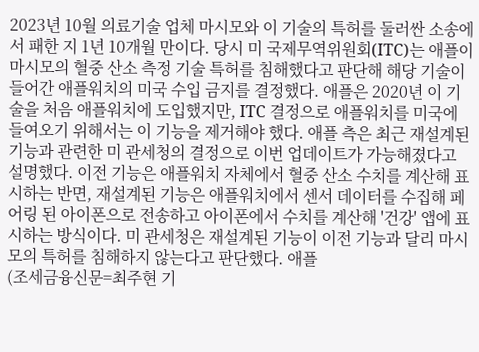2023년 10월 의료기술 업체 마시모와 이 기술의 특허를 둘러싼 소송에서 패한 지 1년 10개월 만이다. 당시 미 국제무역위원회(ITC)는 애플이 마시모의 혈중 산소 측정 기술 특허를 침해했다고 판단해 해당 기술이 들어간 애플워치의 미국 수입 금지를 결정했다. 애플은 2020년 이 기술을 처음 애플워치에 도입했지만, ITC 결정으로 애플워치를 미국에 들여오기 위해서는 이 기능을 제거해야 했다. 애플 측은 최근 재설계된 기능과 관련한 미 관세청의 결정으로 이번 업데이트가 가능해졌다고 설명했다. 이전 기능은 애플워치 자체에서 혈중 산소 수치를 계산해 표시하는 반면, 재설계된 기능은 애플워치에서 센서 데이터를 수집해 페어링 된 아이폰으로 전송하고 아이폰에서 수치를 계산해 '건강' 앱에 표시하는 방식이다. 미 관세청은 재설계된 기능이 이전 기능과 달리 마시모의 특허를 침해하지 않는다고 판단했다. 애플
(조세금융신문=최주현 기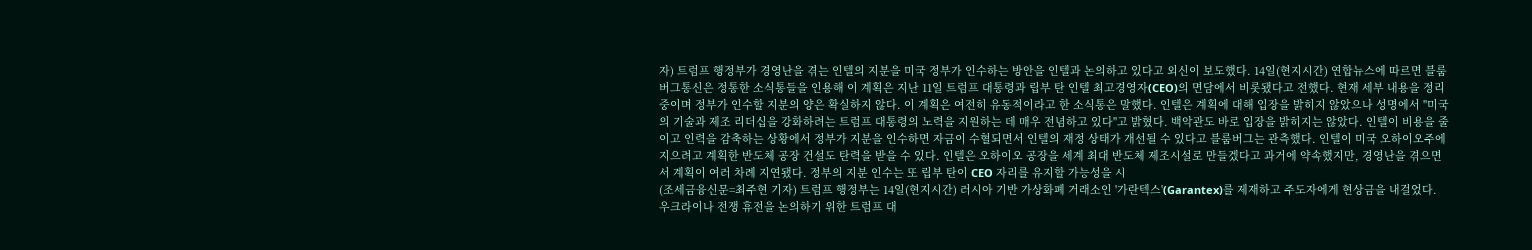자) 트럼프 행정부가 경영난을 겪는 인텔의 지분을 미국 정부가 인수하는 방안을 인텔과 논의하고 있다고 외신이 보도했다. 14일(현지시간) 연합뉴스에 따르면 블룸버그통신은 정통한 소식통들을 인용해 이 계획은 지난 11일 트럼프 대통령과 립부 탄 인텔 최고경영자(CEO)의 면담에서 비롯됐다고 전했다. 현재 세부 내용을 정리 중이며 정부가 인수할 지분의 양은 확실하지 않다. 이 계획은 여전히 유동적이라고 한 소식통은 말했다. 인텔은 계획에 대해 입장을 밝히지 않았으나 성명에서 "미국의 기술과 제조 리더십을 강화하려는 트럼프 대통령의 노력을 지원하는 데 매우 전념하고 있다"고 밝혔다. 백악관도 바로 입장을 밝히지는 않았다. 인텔이 비용을 줄이고 인력을 감축하는 상황에서 정부가 지분을 인수하면 자금이 수혈되면서 인텔의 재정 상태가 개선될 수 있다고 블룸버그는 관측했다. 인텔이 미국 오하이오주에 지으려고 계획한 반도체 공장 건설도 탄력을 받을 수 있다. 인텔은 오하이오 공장을 세계 최대 반도체 제조시설로 만들겠다고 과거에 약속했지만, 경영난을 겪으면서 계획이 여러 차례 지연됐다. 정부의 지분 인수는 또 립부 탄이 CEO 자리를 유지할 가능성을 시
(조세금융신문=최주현 기자) 트럼프 행정부는 14일(현지시간) 러시아 기반 가상화폐 거래소인 '가란텍스'(Garantex)를 제재하고 주도자에게 현상금을 내걸었다. 우크라이나 전쟁 휴전을 논의하기 위한 트럼프 대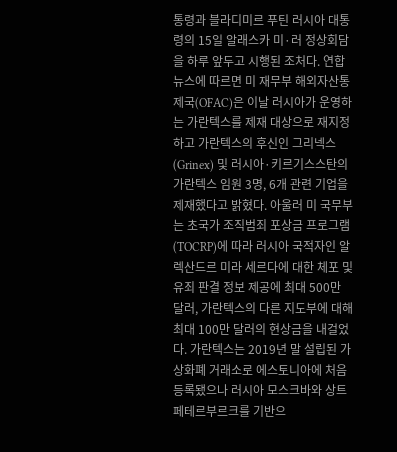통령과 블라디미르 푸틴 러시아 대통령의 15일 알래스카 미·러 정상회담을 하루 앞두고 시행된 조처다. 연합뉴스에 따르면 미 재무부 해외자산통제국(OFAC)은 이날 러시아가 운영하는 가란텍스를 제재 대상으로 재지정하고 가란텍스의 후신인 그리넥스(Grinex) 및 러시아·키르기스스탄의 가란텍스 임원 3명, 6개 관련 기업을 제재했다고 밝혔다. 아울러 미 국무부는 초국가 조직범죄 포상금 프로그램(TOCRP)에 따라 러시아 국적자인 알렉산드르 미라 세르다에 대한 체포 및 유죄 판결 정보 제공에 최대 500만 달러, 가란텍스의 다른 지도부에 대해 최대 100만 달러의 현상금을 내걸었다. 가란텍스는 2019년 말 설립된 가상화폐 거래소로 에스토니아에 처음 등록됐으나 러시아 모스크바와 상트페테르부르크를 기반으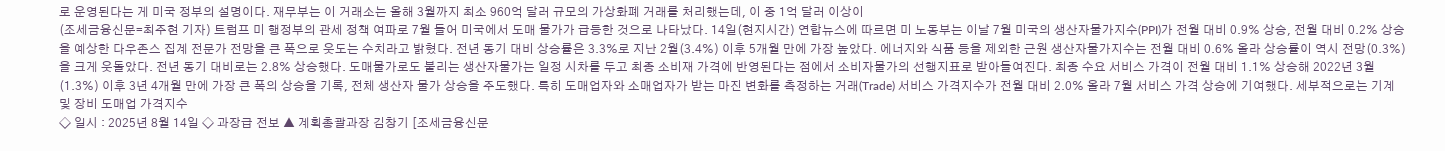로 운영된다는 게 미국 정부의 설명이다. 재무부는 이 거래소는 올해 3월까지 최소 960억 달러 규모의 가상화폐 거래를 처리했는데, 이 중 1억 달러 이상이
(조세금융신문=최주현 기자) 트럼프 미 행정부의 관세 정책 여파로 7월 들어 미국에서 도매 물가가 급등한 것으로 나타났다. 14일(현지시간) 연합뉴스에 따르면 미 노동부는 이날 7월 미국의 생산자물가지수(PPI)가 전월 대비 0.9% 상승, 전월 대비 0.2% 상승을 예상한 다우존스 집계 전문가 전망을 큰 폭으로 웃도는 수치라고 밝혔다. 전년 동기 대비 상승률은 3.3%로 지난 2월(3.4%) 이후 5개월 만에 가장 높았다. 에너지와 식품 등을 제외한 근원 생산자물가지수는 전월 대비 0.6% 올라 상승률이 역시 전망(0.3%)을 크게 웃돌았다. 전년 동기 대비로는 2.8% 상승했다. 도매물가로도 불리는 생산자물가는 일정 시차를 두고 최종 소비재 가격에 반영된다는 점에서 소비자물가의 선행지표로 받아들여진다. 최종 수요 서비스 가격이 전월 대비 1.1% 상승해 2022년 3월(1.3%) 이후 3년 4개월 만에 가장 큰 폭의 상승을 기록, 전체 생산자 물가 상승을 주도했다. 특히 도매업자와 소매업자가 받는 마진 변화를 측정하는 거래(Trade) 서비스 가격지수가 전월 대비 2.0% 올라 7월 서비스 가격 상승에 기여했다. 세부적으로는 기계 및 장비 도매업 가격지수
◇ 일시 : 2025년 8월 14일 ◇ 과장급 전보 ▲ 계획총괄과장 김창기 [조세금융신문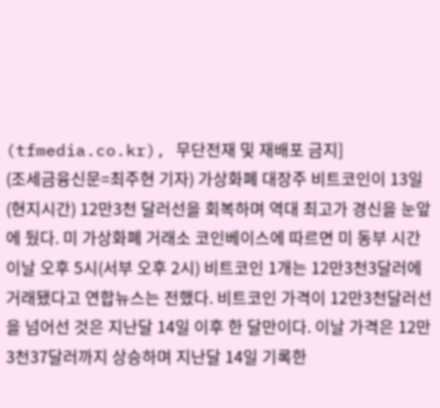(tfmedia.co.kr), 무단전재 및 재배포 금지]
(조세금융신문=최주현 기자) 가상화폐 대장주 비트코인이 13일(현지시간) 12만3천 달러선을 회복하며 역대 최고가 경신을 눈앞에 뒀다. 미 가상화폐 거래소 코인베이스에 따르면 미 동부 시간 이날 오후 5시(서부 오후 2시) 비트코인 1개는 12만3천3달러에 거래됐다고 연합뉴스는 전했다. 비트코인 가격이 12만3천달러선을 넘어선 것은 지난달 14일 이후 한 달만이다. 이날 가격은 12만3천37달러까지 상승하며 지난달 14일 기록한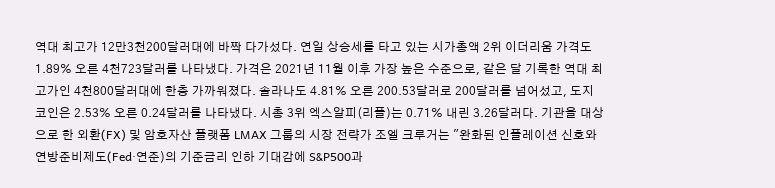역대 최고가 12만3천200달러대에 바짝 다가섰다. 연일 상승세를 타고 있는 시가총액 2위 이더리움 가격도 1.89% 오른 4천723달러를 나타냈다. 가격은 2021년 11월 이후 가장 높은 수준으로, 같은 달 기록한 역대 최고가인 4천800달러대에 한층 가까워졌다. 솔라나도 4.81% 오른 200.53달러로 200달러를 넘어섰고, 도지코인은 2.53% 오른 0.24달러를 나타냈다. 시총 3위 엑스알피(리플)는 0.71% 내린 3.26달러다. 기관을 대상으로 한 외환(FX) 및 암호자산 플랫폼 LMAX 그룹의 시장 전략가 조엘 크루거는 "완화된 인플레이션 신호와 연방준비제도(Fed·연준)의 기준금리 인하 기대감에 S&P500과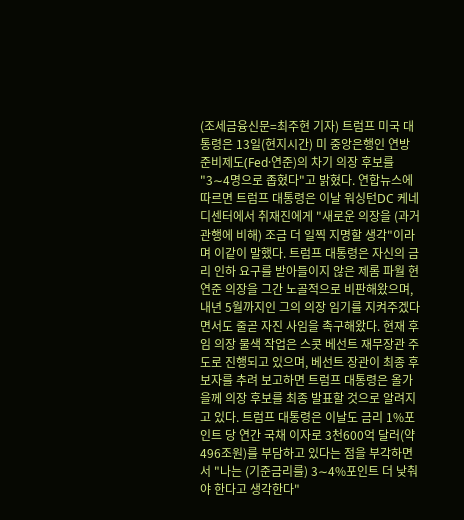(조세금융신문=최주현 기자) 트럼프 미국 대통령은 13일(현지시간) 미 중앙은행인 연방준비제도(Fed·연준)의 차기 의장 후보를 "3∼4명으로 좁혔다"고 밝혔다. 연합뉴스에 따르면 트럼프 대통령은 이날 워싱턴DC 케네디센터에서 취재진에게 "새로운 의장을 (과거 관행에 비해) 조금 더 일찍 지명할 생각"이라며 이같이 말했다. 트럼프 대통령은 자신의 금리 인하 요구를 받아들이지 않은 제롬 파월 현 연준 의장을 그간 노골적으로 비판해왔으며, 내년 5월까지인 그의 의장 임기를 지켜주겠다면서도 줄곧 자진 사임을 촉구해왔다. 현재 후임 의장 물색 작업은 스콧 베선트 재무장관 주도로 진행되고 있으며, 베선트 장관이 최종 후보자를 추려 보고하면 트럼프 대통령은 올가을께 의장 후보를 최종 발표할 것으로 알려지고 있다. 트럼프 대통령은 이날도 금리 1%포인트 당 연간 국채 이자로 3천600억 달러(약 496조원)를 부담하고 있다는 점을 부각하면서 "나는 (기준금리를) 3∼4%포인트 더 낮춰야 한다고 생각한다"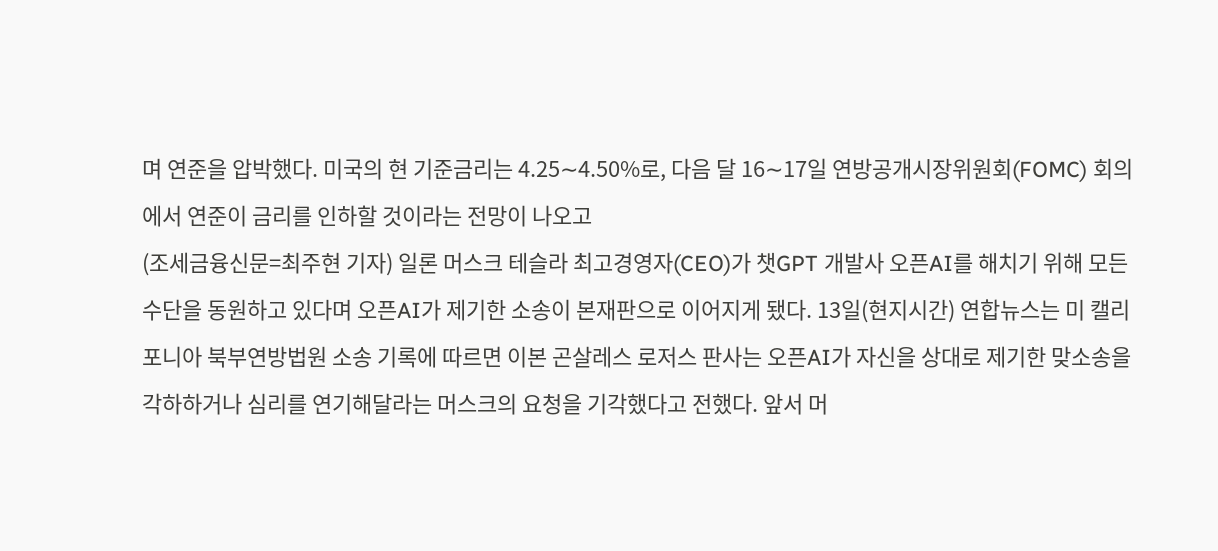며 연준을 압박했다. 미국의 현 기준금리는 4.25∼4.50%로, 다음 달 16∼17일 연방공개시장위원회(FOMC) 회의에서 연준이 금리를 인하할 것이라는 전망이 나오고
(조세금융신문=최주현 기자) 일론 머스크 테슬라 최고경영자(CEO)가 챗GPT 개발사 오픈AI를 해치기 위해 모든 수단을 동원하고 있다며 오픈AI가 제기한 소송이 본재판으로 이어지게 됐다. 13일(현지시간) 연합뉴스는 미 캘리포니아 북부연방법원 소송 기록에 따르면 이본 곤살레스 로저스 판사는 오픈AI가 자신을 상대로 제기한 맞소송을 각하하거나 심리를 연기해달라는 머스크의 요청을 기각했다고 전했다. 앞서 머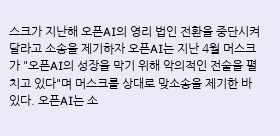스크가 지난해 오픈AI의 영리 법인 전환을 중단시켜달라고 소송을 제기하자 오픈AI는 지난 4월 머스크가 "오픈AI의 성장을 막기 위해 악의적인 전술을 펼치고 있다"며 머스크를 상대로 맞소송을 제기한 바 있다. 오픈AI는 소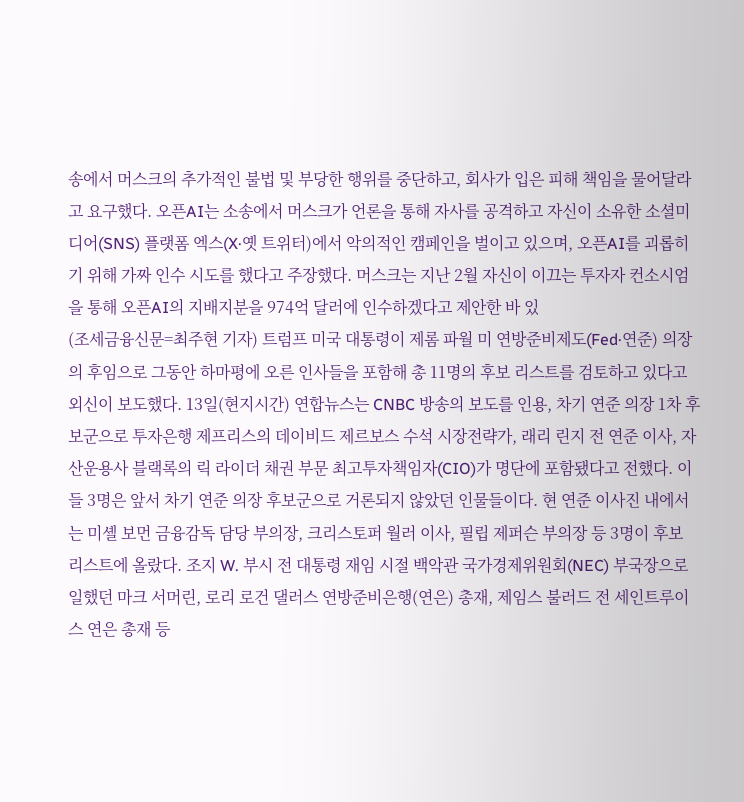송에서 머스크의 추가적인 불법 및 부당한 행위를 중단하고, 회사가 입은 피해 책임을 물어달라고 요구했다. 오픈AI는 소송에서 머스크가 언론을 통해 자사를 공격하고 자신이 소유한 소셜미디어(SNS) 플랫폼 엑스(X·옛 트위터)에서 악의적인 캠페인을 벌이고 있으며, 오픈AI를 괴롭히기 위해 가짜 인수 시도를 했다고 주장했다. 머스크는 지난 2월 자신이 이끄는 투자자 컨소시엄을 통해 오픈AI의 지배지분을 974억 달러에 인수하겠다고 제안한 바 있
(조세금융신문=최주현 기자) 트럼프 미국 대통령이 제롬 파월 미 연방준비제도(Fed·연준) 의장의 후임으로 그동안 하마평에 오른 인사들을 포함해 총 11명의 후보 리스트를 검토하고 있다고 외신이 보도했다. 13일(현지시간) 연합뉴스는 CNBC 방송의 보도를 인용, 차기 연준 의장 1차 후보군으로 투자은행 제프리스의 데이비드 제르보스 수석 시장전략가, 래리 린지 전 연준 이사, 자산운용사 블랙록의 릭 라이더 채권 부문 최고투자책임자(CIO)가 명단에 포함됐다고 전했다. 이들 3명은 앞서 차기 연준 의장 후보군으로 거론되지 않았던 인물들이다. 현 연준 이사진 내에서는 미셸 보먼 금융감독 담당 부의장, 크리스토퍼 월러 이사, 필립 제퍼슨 부의장 등 3명이 후보 리스트에 올랐다. 조지 W. 부시 전 대통령 재임 시절 백악관 국가경제위원회(NEC) 부국장으로 일했던 마크 서머린, 로리 로건 댈러스 연방준비은행(연은) 총재, 제임스 불러드 전 세인트루이스 연은 총재 등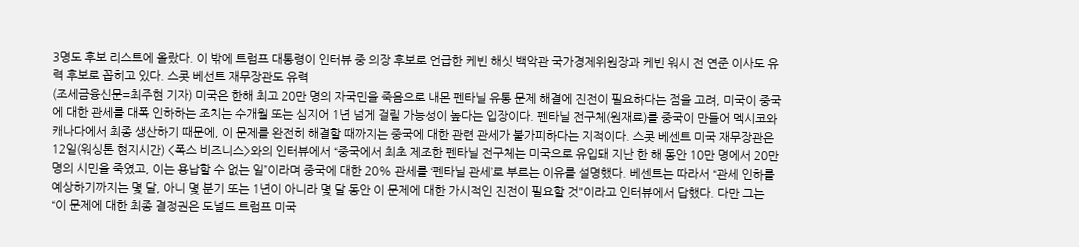3명도 후보 리스트에 올랐다. 이 밖에 트럼프 대통령이 인터뷰 중 의장 후보로 언급한 케빈 해싯 백악관 국가경제위원장과 케빈 워시 전 연준 이사도 유력 후보로 꼽히고 있다. 스콧 베선트 재무장관도 유력
(조세금융신문=최주현 기자) 미국은 한해 최고 20만 명의 자국민을 죽음으로 내몬 펜타닐 유통 문제 해결에 진전이 필요하다는 점을 고려, 미국이 중국에 대한 관세를 대폭 인하하는 조치는 수개월 또는 심지어 1년 넘게 걸릴 가능성이 높다는 입장이다. 펜타닐 전구체(원재료)를 중국이 만들어 멕시코와 캐나다에서 최종 생산하기 때문에, 이 문제를 완전히 해결할 때까지는 중국에 대한 관련 관세가 불가피하다는 지적이다. 스콧 베센트 미국 재무장관은 12일(워싱톤 현지시간) <폭스 비즈니스>와의 인터뷰에서 “중국에서 최초 제조한 펜타닐 전구체는 미국으로 유입돼 지난 한 해 동안 10만 명에서 20만 명의 시민을 죽였고, 이는 용납할 수 없는 일”이라며 중국에 대한 20% 관세를 ‘펜타닐 관세’로 부르는 이유를 설명했다. 베센트는 따라서 “관세 인하를 예상하기까지는 몇 달, 아니 몇 분기 또는 1년이 아니라 몇 달 동안 이 문제에 대한 가시적인 진전이 필요할 것"이라고 인터뷰에서 답했다. 다만 그는 “이 문제에 대한 최종 결정권은 도널드 트럼프 미국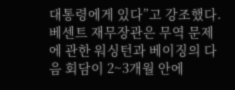대통령에게 있다”고 강조했다. 베센트 재무장관은 무역 문제에 관한 워싱턴과 베이징의 다음 회담이 2~3개월 안에